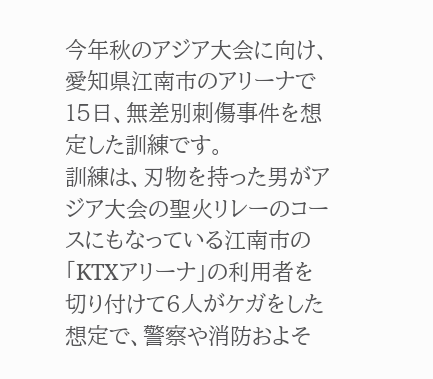今年秋のアジア大会に向け、愛知県江南市のアリーナで15日、無差別刺傷事件を想定した訓練です。
訓練は、刃物を持った男がアジア大会の聖火リレーのコースにもなっている江南市の「KTXアリーナ」の利用者を切り付けて6人がケガをした想定で、警察や消防およそ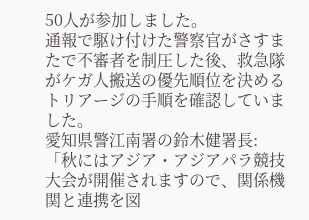50人が参加しました。
通報で駆け付けた警察官がさすまたで不審者を制圧した後、救急隊がケガ人搬送の優先順位を決めるトリアージの手順を確認していました。
愛知県警江南署の鈴木健署長:
「秋にはアジア・アジアパラ競技大会が開催されますので、関係機関と連携を図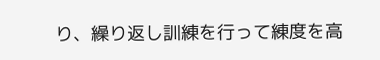り、繰り返し訓練を行って練度を高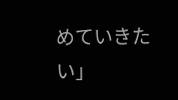めていきたい」